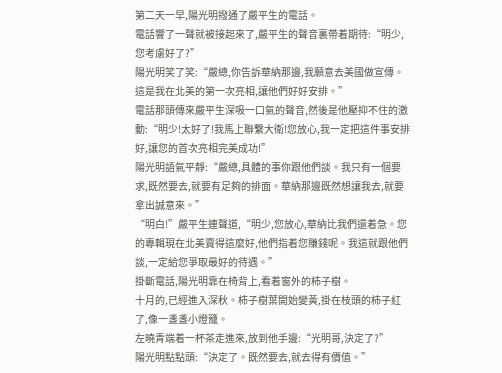第二天一早,陽光明撥通了嚴平生的電話。
電話響了一聲就被接起來了,嚴平生的聲音裏帶着期待:“明少,您考慮好了?”
陽光明笑了笑:“嚴總,你告訴華納那邊,我願意去美國做宣傳。這是我在北美的第一次亮相,讓他們好好安排。”
電話那頭傳來嚴平生深吸一口氣的聲音,然後是他壓抑不住的激動:“明少!太好了!我馬上聯繫大衛!您放心,我一定把這件事安排好,讓您的首次亮相完美成功!”
陽光明語氣平靜:“嚴總,具體的事你跟他們談。我只有一個要求,既然要去,就要有足夠的排面。華納那邊既然想讓我去,就要拿出誠意來。”
“明白!”嚴平生連聲道,“明少,您放心,華納比我們還着急。您的專輯現在北美賣得這麼好,他們指着您賺錢呢。我這就跟他們談,一定給您爭取最好的待遇。”
掛斷電話,陽光明靠在椅背上,看着窗外的柿子樹。
十月的,已經進入深秋。柿子樹葉開始變黃,掛在枝頭的柿子紅了,像一盞盞小燈籠。
左曉青端着一杯茶走進來,放到他手邊:“光明哥,決定了?”
陽光明點點頭:“決定了。既然要去,就去得有價值。”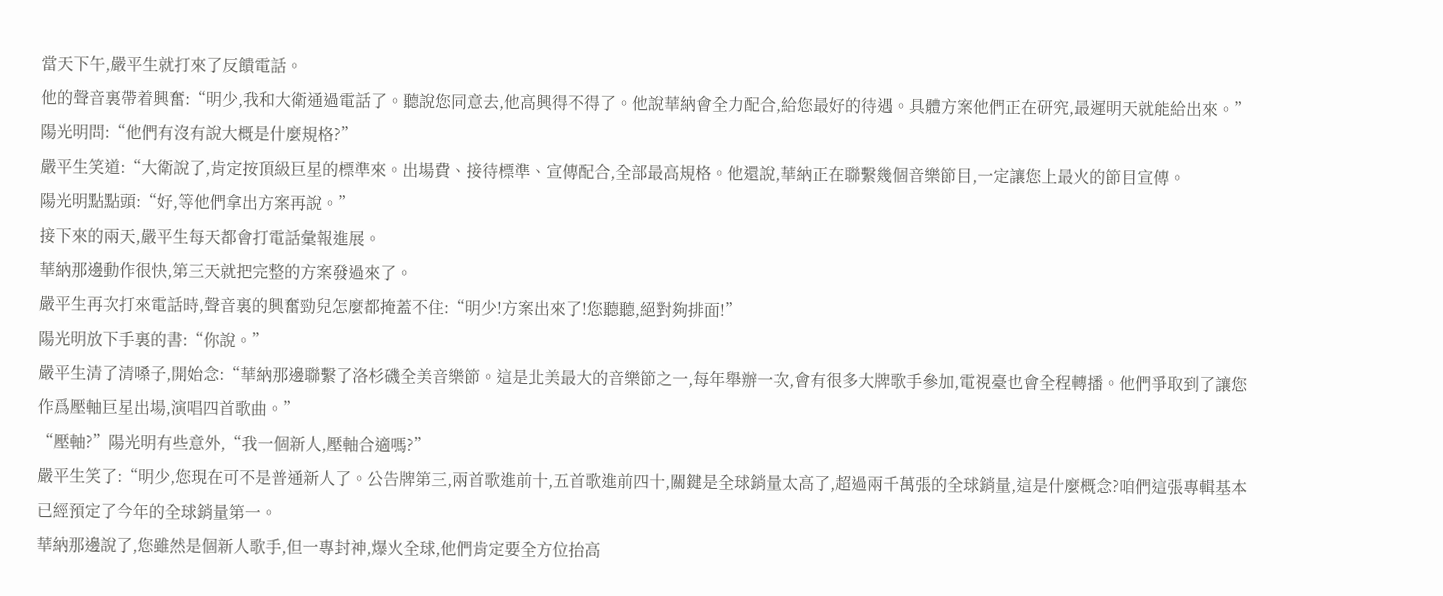當天下午,嚴平生就打來了反饋電話。
他的聲音裏帶着興奮:“明少,我和大衛通過電話了。聽說您同意去,他高興得不得了。他說華納會全力配合,給您最好的待遇。具體方案他們正在研究,最遲明天就能給出來。”
陽光明問:“他們有沒有說大概是什麼規格?”
嚴平生笑道:“大衛說了,肯定按頂級巨星的標準來。出場費、接待標準、宣傳配合,全部最高規格。他還說,華納正在聯繫幾個音樂節目,一定讓您上最火的節目宣傳。
陽光明點點頭:“好,等他們拿出方案再說。”
接下來的兩天,嚴平生每天都會打電話彙報進展。
華納那邊動作很快,第三天就把完整的方案發過來了。
嚴平生再次打來電話時,聲音裏的興奮勁兒怎麼都掩蓋不住:“明少!方案出來了!您聽聽,絕對夠排面!”
陽光明放下手裏的書:“你說。”
嚴平生清了清嗓子,開始念:“華納那邊聯繫了洛杉磯全美音樂節。這是北美最大的音樂節之一,每年舉辦一次,會有很多大牌歌手參加,電視臺也會全程轉播。他們爭取到了讓您作爲壓軸巨星出場,演唱四首歌曲。”
“壓軸?”陽光明有些意外,“我一個新人,壓軸合適嗎?”
嚴平生笑了:“明少,您現在可不是普通新人了。公告牌第三,兩首歌進前十,五首歌進前四十,關鍵是全球銷量太高了,超過兩千萬張的全球銷量,這是什麼概念?咱們這張專輯基本已經預定了今年的全球銷量第一。
華納那邊說了,您雖然是個新人歌手,但一專封神,爆火全球,他們肯定要全方位抬高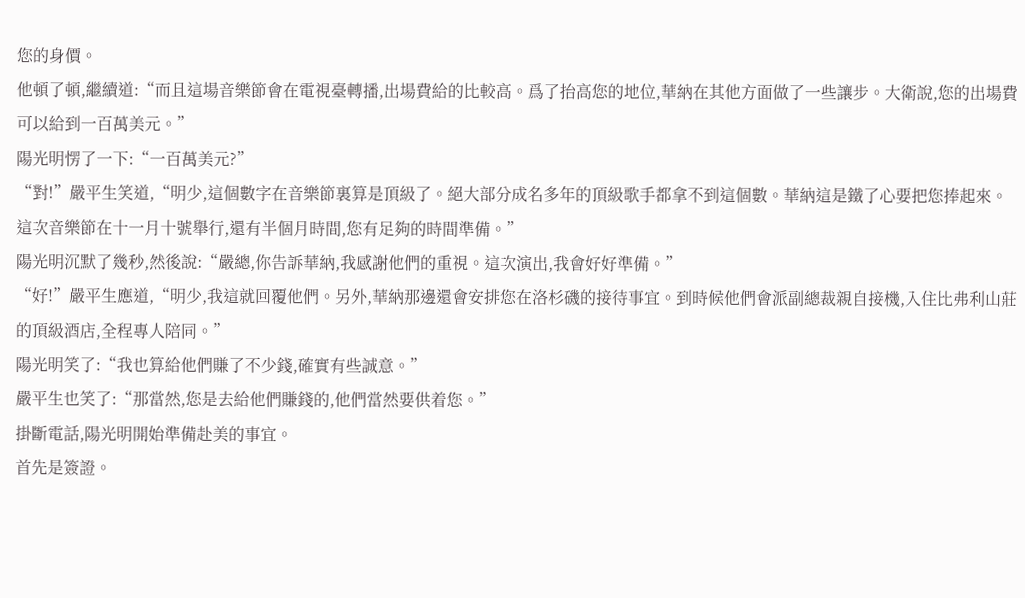您的身價。
他頓了頓,繼續道:“而且這場音樂節會在電視臺轉播,出場費給的比較高。爲了抬高您的地位,華納在其他方面做了一些讓步。大衛說,您的出場費可以給到一百萬美元。”
陽光明愣了一下:“一百萬美元?”
“對!”嚴平生笑道,“明少,這個數字在音樂節裏算是頂級了。絕大部分成名多年的頂級歌手都拿不到這個數。華納這是鐵了心要把您捧起來。這次音樂節在十一月十號舉行,還有半個月時間,您有足夠的時間準備。”
陽光明沉默了幾秒,然後說:“嚴總,你告訴華納,我感謝他們的重視。這次演出,我會好好準備。”
“好!”嚴平生應道,“明少,我這就回覆他們。另外,華納那邊還會安排您在洛杉磯的接待事宜。到時候他們會派副總裁親自接機,入住比弗利山莊的頂級酒店,全程專人陪同。”
陽光明笑了:“我也算給他們賺了不少錢,確實有些誠意。”
嚴平生也笑了:“那當然,您是去給他們賺錢的,他們當然要供着您。”
掛斷電話,陽光明開始準備赴美的事宜。
首先是簽證。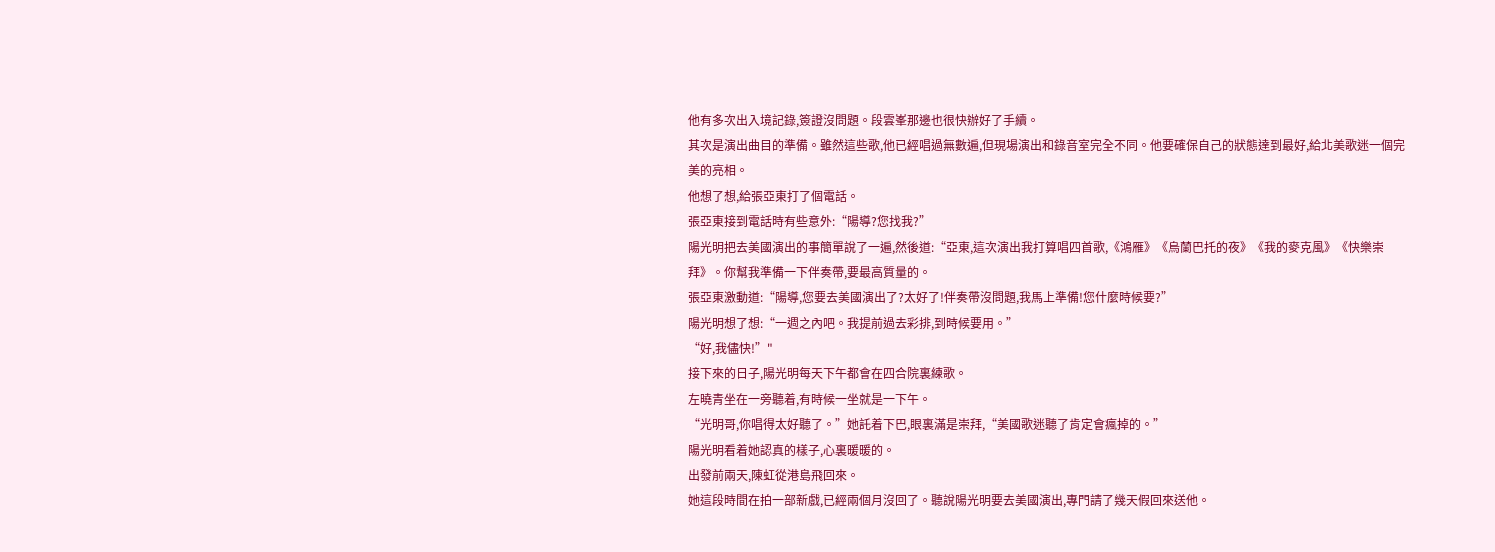他有多次出入境記錄,簽證沒問題。段雲峯那邊也很快辦好了手續。
其次是演出曲目的準備。雖然這些歌,他已經唱過無數遍,但現場演出和錄音室完全不同。他要確保自己的狀態達到最好,給北美歌迷一個完美的亮相。
他想了想,給張亞東打了個電話。
張亞東接到電話時有些意外:“陽導?您找我?”
陽光明把去美國演出的事簡單說了一遍,然後道:“亞東,這次演出我打算唱四首歌,《鴻雁》《烏蘭巴托的夜》《我的麥克風》《快樂崇拜》。你幫我準備一下伴奏帶,要最高質量的。
張亞東激動道:“陽導,您要去美國演出了?太好了!伴奏帶沒問題,我馬上準備!您什麼時候要?”
陽光明想了想:“一週之內吧。我提前過去彩排,到時候要用。”
“好,我儘快!”"
接下來的日子,陽光明每天下午都會在四合院裏練歌。
左曉青坐在一旁聽着,有時候一坐就是一下午。
“光明哥,你唱得太好聽了。”她託着下巴,眼裏滿是崇拜,“美國歌迷聽了肯定會瘋掉的。”
陽光明看着她認真的樣子,心裏暖暖的。
出發前兩天,陳虹從港島飛回來。
她這段時間在拍一部新戲,已經兩個月沒回了。聽說陽光明要去美國演出,專門請了幾天假回來送他。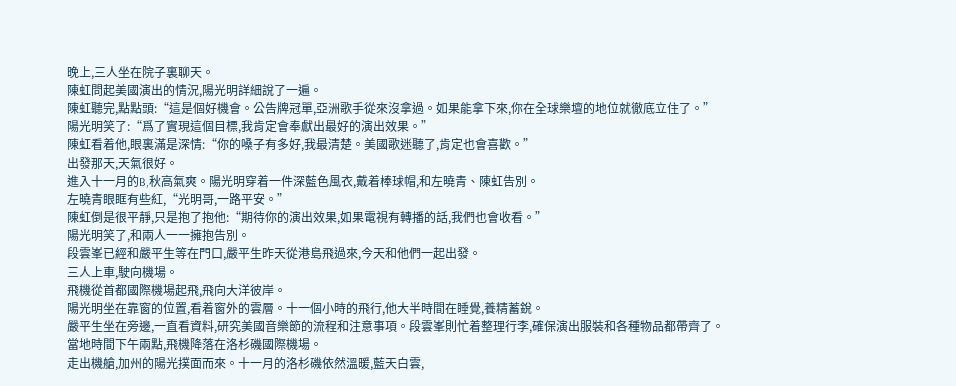晚上,三人坐在院子裏聊天。
陳虹問起美國演出的情況,陽光明詳細說了一遍。
陳虹聽完,點點頭:“這是個好機會。公告牌冠單,亞洲歌手從來沒拿過。如果能拿下來,你在全球樂壇的地位就徹底立住了。”
陽光明笑了:“爲了實現這個目標,我肯定會奉獻出最好的演出效果。”
陳虹看着他,眼裏滿是深情:“你的嗓子有多好,我最清楚。美國歌迷聽了,肯定也會喜歡。”
出發那天,天氣很好。
進入十一月的B,秋高氣爽。陽光明穿着一件深藍色風衣,戴着棒球帽,和左曉青、陳虹告別。
左曉青眼眶有些紅,“光明哥,一路平安。”
陳虹倒是很平靜,只是抱了抱他:“期待你的演出效果,如果電視有轉播的話,我們也會收看。”
陽光明笑了,和兩人一一擁抱告別。
段雲峯已經和嚴平生等在門口,嚴平生昨天從港島飛過來,今天和他們一起出發。
三人上車,駛向機場。
飛機從首都國際機場起飛,飛向大洋彼岸。
陽光明坐在靠窗的位置,看着窗外的雲層。十一個小時的飛行,他大半時間在睡覺,養精蓄銳。
嚴平生坐在旁邊,一直看資料,研究美國音樂節的流程和注意事項。段雲峯則忙着整理行李,確保演出服裝和各種物品都帶齊了。
當地時間下午兩點,飛機降落在洛杉磯國際機場。
走出機艙,加州的陽光撲面而來。十一月的洛杉磯依然溫暖,藍天白雲,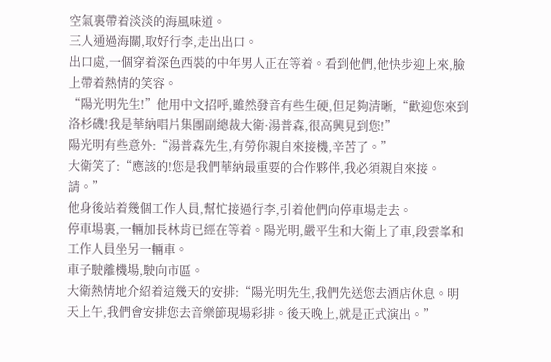空氣裏帶着淡淡的海風味道。
三人通過海關,取好行李,走出出口。
出口處,一個穿着深色西裝的中年男人正在等着。看到他們,他快步迎上來,臉上帶着熱情的笑容。
“陽光明先生!”他用中文招呼,雖然發音有些生硬,但足夠清晰,“歡迎您來到洛杉磯!我是華納唱片集團副總裁大衛·湯普森,很高興見到您!”
陽光明有些意外:“湯普森先生,有勞你親自來接機,辛苦了。”
大衛笑了:“應該的!您是我們華納最重要的合作夥伴,我必須親自來接。請。”
他身後站着幾個工作人員,幫忙接過行李,引着他們向停車場走去。
停車場裏,一輛加長林肯已經在等着。陽光明,嚴平生和大衛上了車,段雲峯和工作人員坐另一輛車。
車子駛離機場,駛向市區。
大衛熱情地介紹着這幾天的安排:“陽光明先生,我們先送您去酒店休息。明天上午,我們會安排您去音樂節現場彩排。後天晚上,就是正式演出。”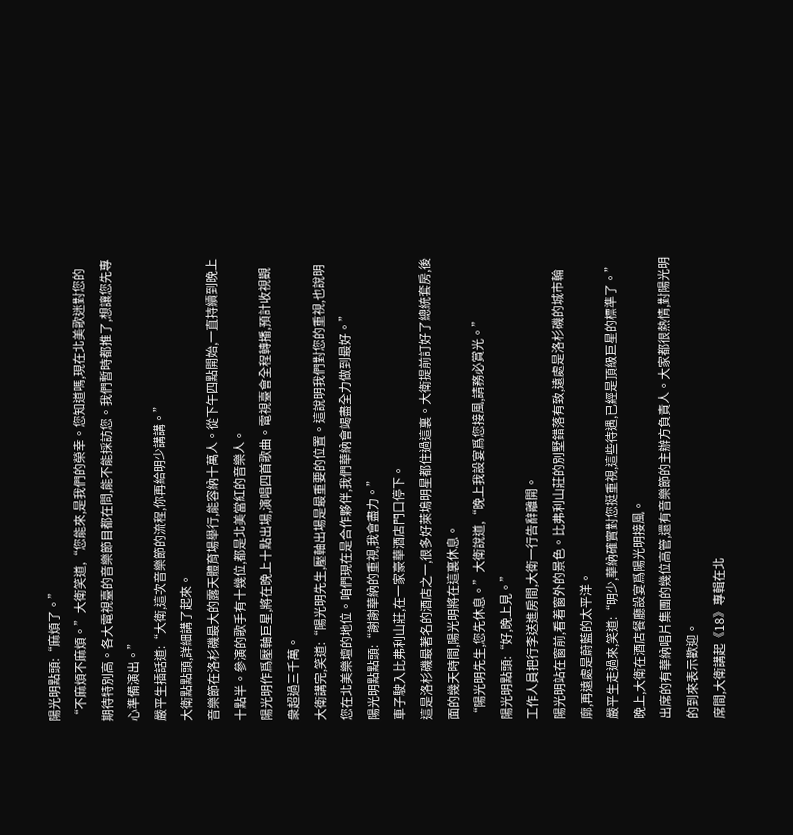陽光明點頭:“麻煩了。”
“不麻煩不麻煩。”大衛笑道,“您能來,是我們的榮幸。您知道嗎,現在北美歌迷對您的期待特別高。各大電視臺的音樂節目都在問,能不能採訪您。我們暫時都推了,想讓您先專心準備演出。”
嚴平生插話道:“大衛,這次音樂節的流程,你再給明少講講。”
大衛點點頭,詳細講了起來。
音樂節在洛杉磯最大的露天體育場舉行,能容納十萬人。從下午四點開始,一直持續到晚上十點半。參演的歌手有十幾位,都是北美當紅的音樂人。
陽光明作爲壓軸巨星,將在晚上十點出場,演唱四首歌曲。電視臺會全程轉播,預計收視觀衆超過三千萬。
大衛講完,笑道:“陽光明先生,壓軸出場是最重要的位置。這說明我們對您的重視,也說明您在北美樂壇的地位。咱們現在是合作夥伴,我們華納會竭盡全力做到最好。”
陽光明點點頭:“謝謝華納的重視,我會盡力。”
車子駛入比弗利山莊,在一家豪華酒店門口停下。
這是洛杉磯最著名的酒店之一,很多好萊塢明星都住過這裏。大衛提前訂好了總統套房,後面的幾天時間,陽光明將在這裏休息。
“陽光明先生,您先休息。”大衛說道,“晚上我設宴爲您接風,請務必賞光。”
陽光明點頭:“好,晚上見。”
工作人員把行李送進房間,大衛一行告辭離開。
陽光明站在窗前,看着窗外的景色。比弗利山莊的別墅錯落有致,遠處是洛杉磯的城市輪廓,再遠處是蔚藍的太平洋。
嚴平生走過來,笑道:“明少,華納確實對您挺重視,這些待遇,已經是頂級巨星的標準了。”
晚上,大衛在酒店餐廳設宴爲陽光明接風。
出席的有華納唱片集團的幾位高管,還有音樂節的主辦方負責人。大家都很熱情,對陽光明的到來表示歡迎。
席間,大衛講起《18》專輯在北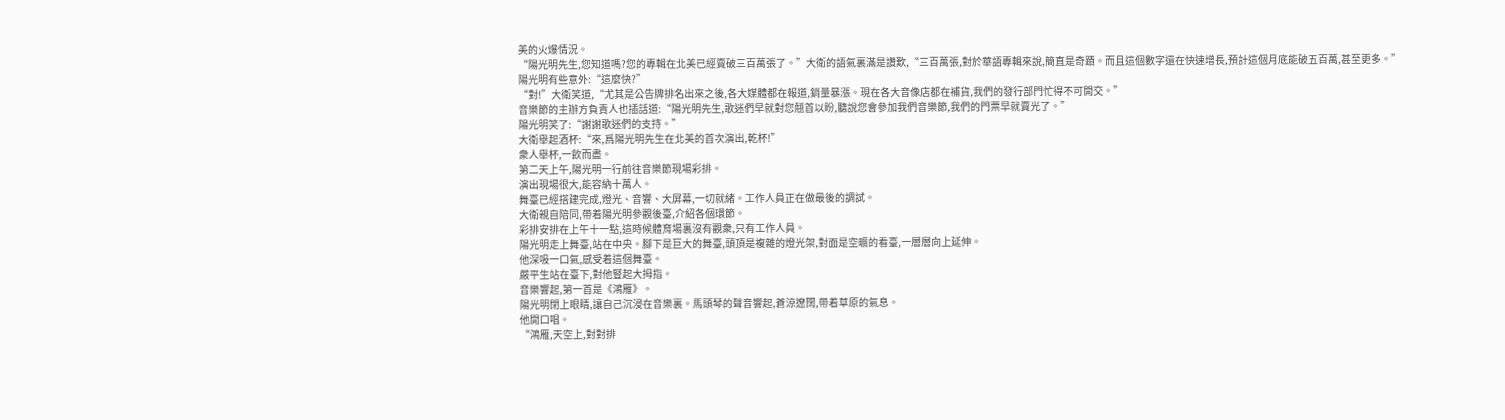美的火爆情況。
“陽光明先生,您知道嗎?您的專輯在北美已經賣破三百萬張了。”大衛的語氣裏滿是讚歎,“三百萬張,對於華語專輯來說,簡直是奇蹟。而且這個數字還在快速增長,預計這個月底能破五百萬,甚至更多。”
陽光明有些意外:“這麼快?”
“對!”大衛笑道,“尤其是公告牌排名出來之後,各大媒體都在報道,銷量暴漲。現在各大音像店都在補貨,我們的發行部門忙得不可開交。”
音樂節的主辦方負責人也插話道:“陽光明先生,歌迷們早就對您翹首以盼,聽說您會參加我們音樂節,我們的門票早就賣光了。”
陽光明笑了:“謝謝歌迷們的支持。”
大衛舉起酒杯:“來,爲陽光明先生在北美的首次演出,乾杯!”
衆人舉杯,一飲而盡。
第二天上午,陽光明一行前往音樂節現場彩排。
演出現場很大,能容納十萬人。
舞臺已經搭建完成,燈光、音響、大屏幕,一切就緒。工作人員正在做最後的調試。
大衛親自陪同,帶着陽光明參觀後臺,介紹各個環節。
彩排安排在上午十一點,這時候體育場裏沒有觀衆,只有工作人員。
陽光明走上舞臺,站在中央。腳下是巨大的舞臺,頭頂是複雜的燈光架,對面是空曠的看臺,一層層向上延伸。
他深吸一口氣,感受着這個舞臺。
嚴平生站在臺下,對他豎起大拇指。
音樂響起,第一首是《鴻雁》。
陽光明閉上眼睛,讓自己沉浸在音樂裏。馬頭琴的聲音響起,蒼涼遼闊,帶着草原的氣息。
他開口唱。
“鴻雁,天空上,對對排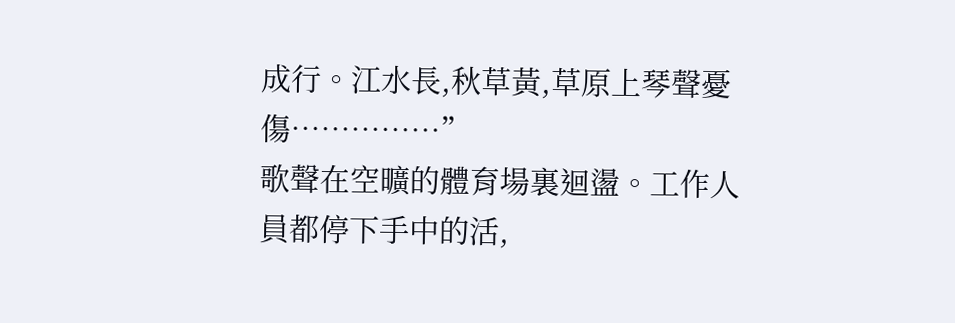成行。江水長,秋草黃,草原上琴聲憂傷……………”
歌聲在空曠的體育場裏迴盪。工作人員都停下手中的活,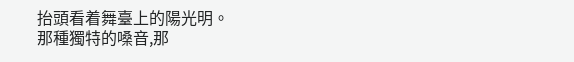抬頭看着舞臺上的陽光明。
那種獨特的嗓音,那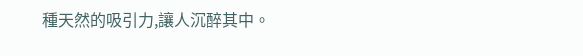種天然的吸引力,讓人沉醉其中。